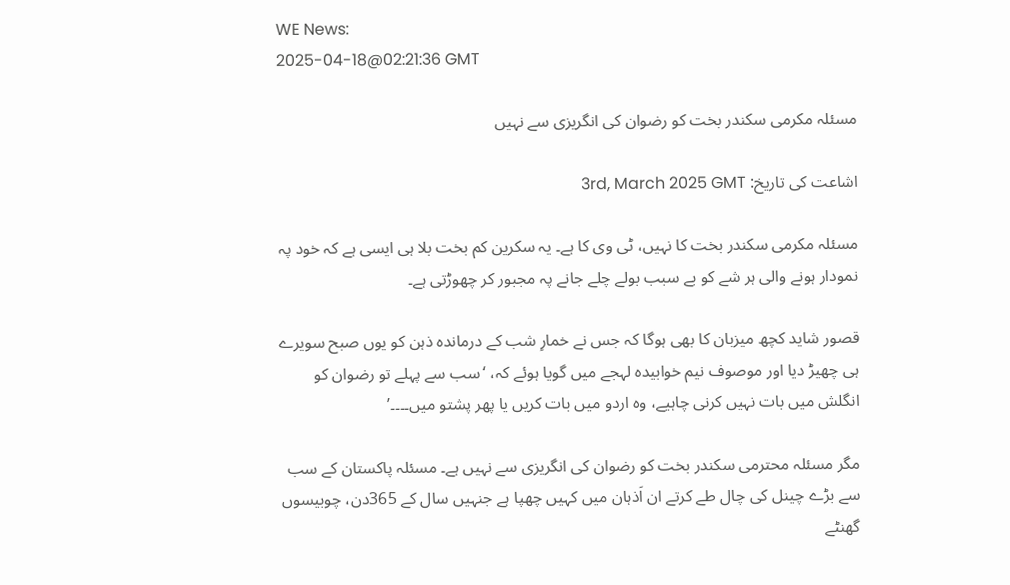WE News:
2025-04-18@02:21:36 GMT

مسئلہ مکرمی سکندر بخت کو رضوان کی انگریزی سے نہیں

اشاعت کی تاریخ: 3rd, March 2025 GMT

مسئلہ مکرمی سکندر بخت کا نہیں، ٹی وی کا ہے۔ یہ سکرین کم بخت بلا ہی ایسی ہے کہ خود پہ نمودار ہونے والی ہر شے کو بے سبب بولے چلے جانے پہ مجبور کر چھوڑتی ہے۔

قصور شاید کچھ میزبان کا بھی ہوگا کہ جس نے خمارِ شب کے درماندہ ذہن کو یوں صبح سویرے ہی چھیڑ دیا اور موصوف نیم خوابیدہ لہجے میں گویا ہوئے کہ، ‘سب سے پہلے تو رضوان کو انگلش میں بات نہیں کرنی چاہیے، وہ اردو میں بات کریں یا پھر پشتو میں۔۔۔۔’

مگر مسئلہ محترمی سکندر بخت کو رضوان کی انگریزی سے نہیں ہے۔ مسئلہ پاکستان کے سب سے بڑے چینل کی چال طے کرتے ان اَذہان میں کہیں چھپا ہے جنہیں سال کے 365دن، چوبیسوں گھنٹے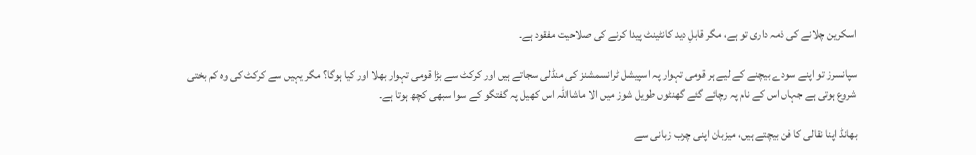اسکرین چلانے کی ذمہ داری تو ہے، مگر قابلِ دید کانٹینٹ پیدا کرنے کی صلاحیت مفقود ہے۔

سپانسرز تو اپنے سودے بیچنے کے لیے ہر قومی تہوار پہ اسپیشل ٹرانسمشنز کی منڈلی سجاتے ہیں اور کرکٹ سے بڑا قومی تہوار بھلا اور کیا ہوگا؟ مگر یہیں سے کرکٹ کی وہ کم بختی شروع ہوتی ہے جہاں اس کے نام پہ رچائے گئے گھنٹوں طویل شوز میں الا ماشااللہ اس کھیل پہ گفتگو کے سوا سبھی کچھ ہوتا ہے۔

بھانڈ اپنا نقالی کا فن بیچتے ہیں، میزبان اپنی چرب زبانی سے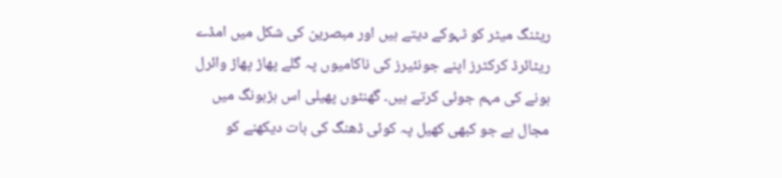ریٹنگ میٹر کو ٹہوکے دیتے ہیں اور مبصرین کی شکل میں امڈے ریٹائرڈ کرکٹرز اپنے جونئیرز کی ناکامیوں پہ گلے پھاڑ پھاڑ وائرل ہونے کی مہم جوئی کرتے ہیں۔ گھنٹوں پھیلی اس ہڑبونگ میں مجال ہے جو کبھی کھیل پہ کوئی ڈھنگ کی بات دیکھنے کو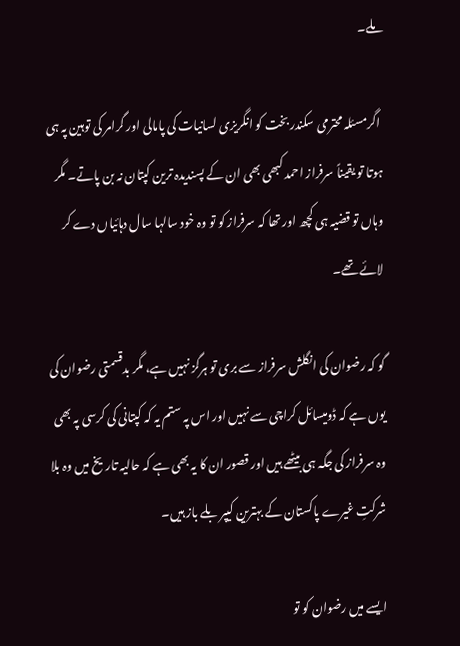ملے۔

 اگرمسئلہ محترمی سکندر بخت کو انگریزی لسانیات کی پامالی اور گرامر کی توہین پہ ہی ہوتا تو یقیناً سرفراز احمد کبھی بھی ان کے پسندیدہ ترین کپتان نہ بن پاتے۔ مگر وہاں تو قضیہ ہی کچھ اور تھا کہ سرفراز کو تو وہ خود سالہا سال دہائیاں دے کر لائے تھے۔

گو کہ رضوان کی انگلش سرفراز سے بری تو ہرگز نہیں ہے، مگر بدقسمتی رضوان کی یوں ہے کہ ڈومیسائل کراچی سے نہیں اور اس پہ ستم یہ کہ کپتانی کی کرسی پہ بھی وہ سرفراز کی جگہ ہی بیٹھے ہیں اور قصور ان کا یہ بھی ہے کہ حالیہ تاریخ میں وہ بلا شرکتِ غیرے پاکستان کے بہترین کیپر بلے باز ہیں۔

ایسے میں رضوان کو تو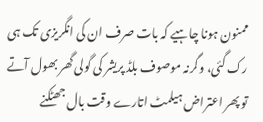ممنون ہونا چاہیے کہ بات صرف ان کی انگریزی تک ہی رک گئی، وگرنہ موصوف بلڈ پریشر کی گولی گھر بھول آتے تو پھر اعتراض ہیلمٹ اتارے وقت بال جھٹکنے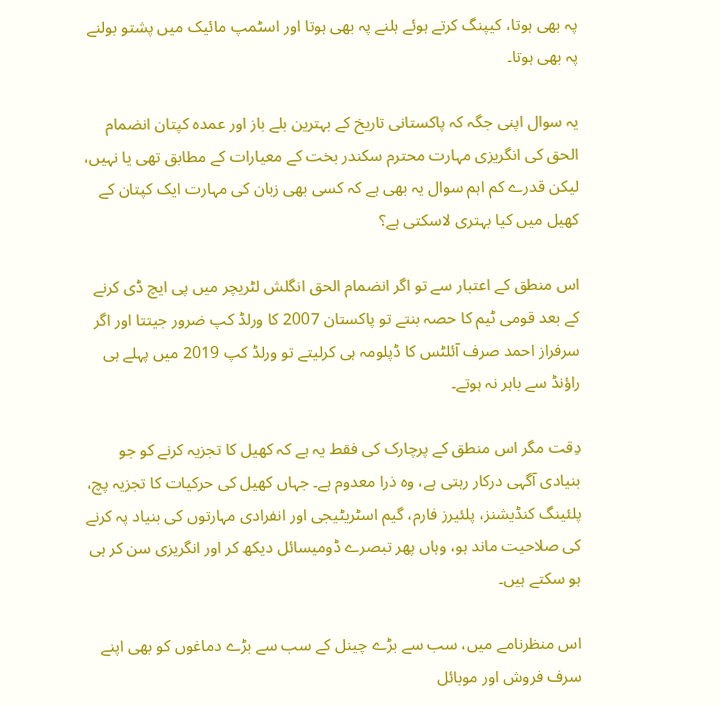پہ بھی ہوتا، کیپنگ کرتے ہوئے ہلنے پہ بھی ہوتا اور اسٹمپ مائیک میں پشتو بولنے پہ بھی ہوتا۔

یہ سوال اپنی جگہ کہ پاکستانی تاریخ کے بہترین بلے باز اور عمدہ کپتان انضمام الحق کی انگریزی مہارت محترم سکندر بخت کے معیارات کے مطابق تھی یا نہیں، لیکن قدرے کم اہم سوال یہ بھی ہے کہ کسی بھی زبان کی مہارت ایک کپتان کے کھیل میں کیا بہتری لاسکتی ہے؟

اس منطق کے اعتبار سے تو اگر انضمام الحق انگلش لٹریچر میں پی ایچ ڈی کرنے کے بعد قومی ٹیم کا حصہ بنتے تو پاکستان 2007 کا ورلڈ کپ ضرور جیتتا اور اگر سرفراز احمد صرف آئلٹس کا ڈپلومہ ہی کرلیتے تو ورلڈ کپ 2019 میں پہلے ہی راؤنڈ سے باہر نہ ہوتے۔

دِقت مگر اس منطق کے پرچارک کی فقط یہ ہے کہ کھیل کا تجزیہ کرنے کو جو بنیادی آگہی درکار رہتی ہے، وہ ذرا معدوم ہے۔ جہاں کھیل کی حرکیات کا تجزیہ پچ، پلئینگ کنڈیشنز، پلئیرز فارم، گیم اسٹریٹیجی اور انفرادی مہارتوں کی بنیاد پہ کرنے کی صلاحیت ماند ہو، وہاں پھر تبصرے ڈومیسائل دیکھ کر اور انگریزی سن کر ہی ہو سکتے ہیں۔

اس منظرنامے میں، سب سے بڑے چینل کے سب سے بڑے دماغوں کو بھی اپنے سرف فروش اور موبائل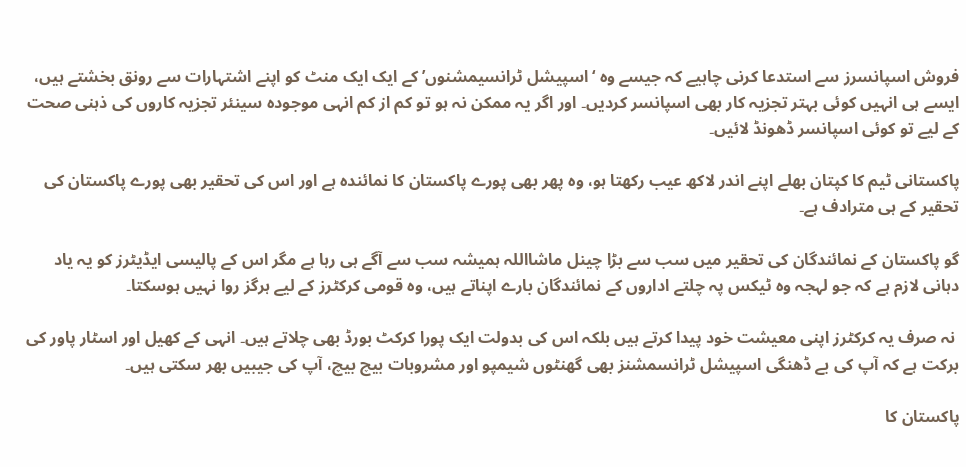فروش اسپانسرز سے استدعا کرنی چاہیے کہ جیسے وہ ‘اسپیشل ٹرانسیمشنوں’ کے ایک ایک منٹ کو اپنے اشتہارات سے رونق بخشتے ہیں، ایسے ہی انہیں کوئی بہتر تجزیہ کار بھی اسپانسر کردیں۔ اور اگر یہ ممکن نہ ہو تو کم از کم انہی موجودہ سینئر تجزیہ کاروں کی ذہنی صحت کے لیے تو کوئی اسپانسر ڈھونڈ لائیں۔

پاکستانی ٹیم کا کپتان بھلے اپنے اندر لاکھ عیب رکھتا ہو، وہ پھر بھی پورے پاکستان کا نمائندہ ہے اور اس کی تحقیر بھی پورے پاکستان کی تحقیر کے ہی مترادف ہے۔

گو پاکستان کے نمائندگان کی تحقیر میں سب سے بڑا چینل ماشااللہ ہمیشہ سب سے آگے ہی رہا ہے مگر اس کے پالیسی ایڈیٹرز کو یہ یاد دہانی لازم ہے کہ جو لہجہ وہ ٹیکس پہ چلتے اداروں کے نمائندگان بارے اپناتے ہیں، وہ قومی کرکٹرز کے لیے ہرگز روا نہیں ہوسکتا۔

 نہ صرف یہ کرکٹرز اپنی معیشت خود پیدا کرتے ہیں بلکہ اس کی بدولت ایک پورا کرکٹ بورڈ بھی چلاتے ہیں۔ انہی کے کھیل اور اسٹار پاور کی برکت ہے کہ آپ کی بے ڈھنگی اسپیشل ٹرانسمشنز بھی گھنٹوں شیمپو اور مشروبات بیچ بیچ، آپ کی جیبیں بھر سکتی ہیں۔

پاکستان کا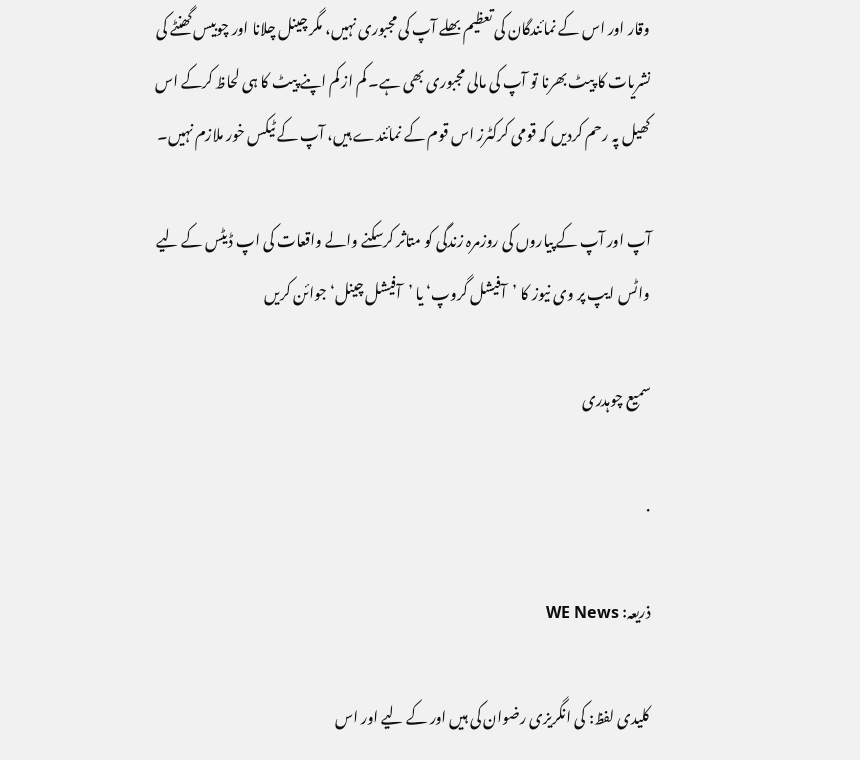وقار اور اس کے نمائندگان کی تعظیم بھلے آپ کی مجبوری نہیں، مگر چینل چلانا اور چوبیس گھنٹے کی نشریات کا پیٹ بھرنا تو آپ کی مالی مجبوری بھی ہے۔ کم از کم اپنے پیٹ کا ہی لحاظ کرکے اس کھیل پہ رحم کردیں کہ قومی کرکٹرز اس قوم کے نمائندے ہیں، آپ کے ٹیکس خور ملازم نہیں۔

آپ اور آپ کے پیاروں کی روزمرہ زندگی کو متاثر کرسکنے والے واقعات کی اپ ڈیٹس کے لیے واٹس ایپ پر وی نیوز کا ’آفیشل گروپ‘ یا ’آفیشل چینل‘ جوائن کریں

سمیع چوہدری

.

ذریعہ: WE News

کلیدی لفظ: کی انگریزی رضوان کی ہیں اور کے لیے اور اس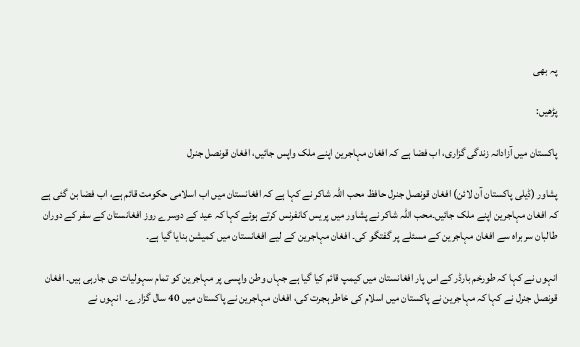پہ بھی

پڑھیں:

پاکستان میں آزادانہ زندگی گزاری، اب فضا ہے کہ افغان مہاجرین اپنے ملک واپس جائیں، افغان قونصل جنرل

پشاور (ڈیلی پاکستان آن لائن) افغان قونصل جنرل حافظ محب اللہ شاکر نے کہا ہے کہ افغانستان میں اب اسلامی حکومت قائم ہے، اب فضا بن گئی ہے کہ افغان مہاجرین اپنے ملک جائیں۔محب اللہ شاکر نے پشاور میں پریس کانفرنس کرتے ہوئے کہا کہ عید کے دوسرے روز افغانستان کے سفر کے دوران طالبان سربراہ سے افغان مہاجرین کے مسئلے پر گفتگو کی۔ افغان مہاجرین کے لیے افغانستان میں کمیشن بنایا گیا ہے۔

انہوں نے کہا کہ طورخم بارڈر کے اس پار افغانستان میں کیمپ قائم کیا گیا ہے جہاں وطن واپسی پر مہاجرین کو تمام سہولیات دی جارہی ہیں۔ افغان قونصل جنرل نے کہا کہ مہاجرین نے پاکستان میں اسلام کی خاطر ہجرت کی، افغان مہاجرین نے پاکستان میں 40 سال گزارے۔  انہوں نے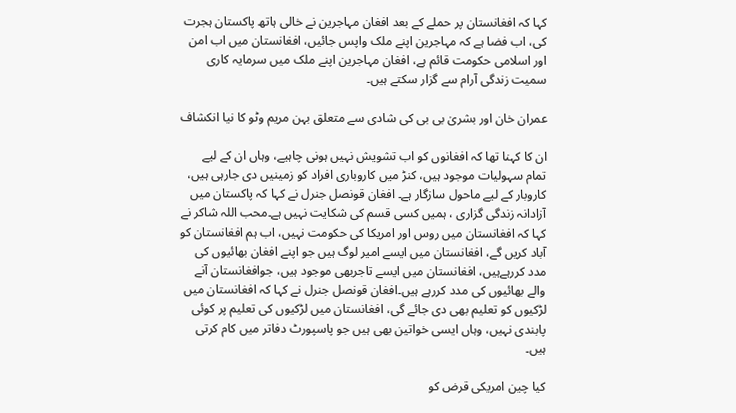کہا کہ افغانستان پر حملے کے بعد افغان مہاجرین نے خالی ہاتھ پاکستان ہجرت کی، اب فضا ہے کہ مہاجرین اپنے ملک واپس جائیں، افغانستان میں اب امن اور اسلامی حکومت قائم ہے، افغان مہاجرین اپنے ملک میں سرمایہ کاری سمیت زندگی آرام سے گزار سکتے ہیں۔

عمران خان اور بشریٰ بی بی کی شادی سے متعلق بہن مریم وٹو کا نیا انکشاف

ان کا کہنا تھا کہ افغانوں کو اب تشویش نہیں ہونی چاہیے، وہاں ان کے لیے تمام سہولیات موجود ہیں، کنڑ میں کاروباری افراد کو زمینیں دی جارہی ہیں، کاروبار کے لیے ماحول سازگار ہے۔ افغان قونصل جنرل نے کہا کہ پاکستان میں آزادانہ زندگی گزاری ، ہمیں کسی قسم کی شکایت نہیں ہے۔محب اللہ شاکر نے کہا کہ افغانستان میں روس اور امریکا کی حکومت نہیں، اب ہم افغانستان کو آباد کریں گے، افغانستان میں ایسے امیر لوگ ہیں جو اپنے افغان بھائیوں کی مدد کررہےہیں، افغانستان میں ایسے تاجربھی موجود ہیں، جوافغانستان آنے والے بھائیوں کی مدد کررہے ہیں۔افغان قونصل جنرل نے کہا کہ افغانستان میں لڑکیوں کو تعلیم بھی دی جائے گی، افغانستان میں لڑکیوں کی تعلیم پر کوئی پابندی نہیں، وہاں ایسی خواتین بھی ہیں جو پاسپورٹ دفاتر میں کام کرتی ہیں۔

کیا چین امریکی قرض کو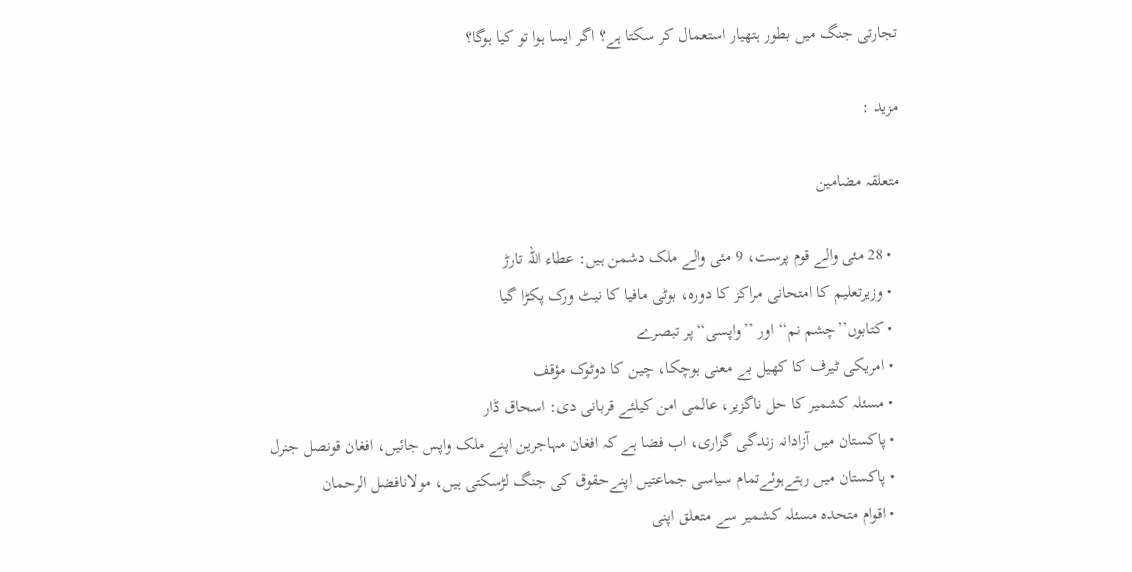تجارتی جنگ میں بطور ہتھیار استعمال کر سکتا ہے؟ اگر ایسا ہوا تو کیا ہوگا؟

مزید :

متعلقہ مضامین

  • 28 مئی والے قوم پرست، 9 مئی والے ملک دشمن ہیں: عطاء اللہ تارڑ
  • وزیرتعلیم کا امتحانی مراکز کا دورہ، بوٹی مافیا کا نیٹ ورک پکڑا گیا
  • کتابوں’’چشم نم‘‘ اور ’’واپسی‘‘پر تبصرے
  • امریکی ٹیرف کا کھیل بے معنی ہوچکا، چین کا دوٹوک مؤقف
  • مسئلہ کشمیر کا حل ناگزیر، عالمی امن کیلئے قربانی دی: اسحاق ڈار
  • پاکستان میں آزادانہ زندگی گزاری، اب فضا ہے کہ افغان مہاجرین اپنے ملک واپس جائیں، افغان قونصل جنرل
  • پاکستان میں رہتےہوئےتمام سیاسی جماعتیں اپنےحقوق کی جنگ لڑسکتی ہیں، مولانافضل الرحمان
  • اقوام متحدہ مسئلہ کشمیر سے متعلق اپنی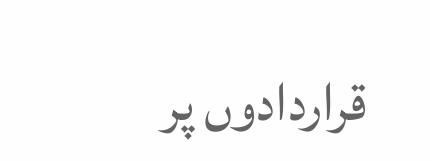قراردادوں پر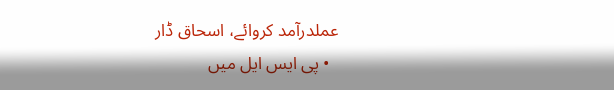عملدرآمد کروائے، اسحاق ڈار
  • پی ایس ایل میں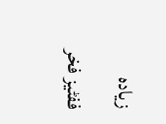زیادہ ففٹیز فخر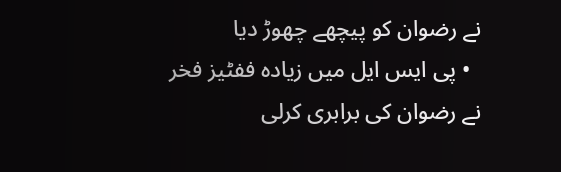نے رضوان کو پیچھے چھوڑ دیا
  • پی ایس ایل میں زیادہ ففٹیز فخر نے رضوان کی برابری کرلی